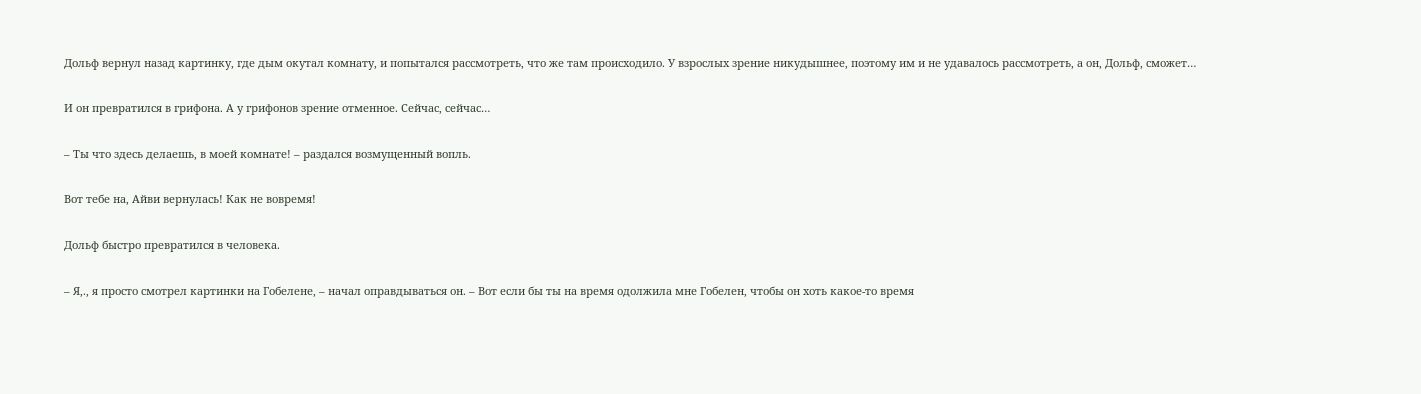Дольф вернул назад картинку, где дым окутал комнату, и попытался рассмотреть, что же там происходило. У взрослых зрение никудышнее, поэтому им и не удавалось рассмотреть, а он, Дольф, сможет…

И он превратился в грифона. А у грифонов зрение отменное. Сейчас, сейчас…

– Ты что здесь делаешь, в моей комнате! – раздался возмущенный вопль.

Вот тебе на, Айви вернулась! Как не вовремя!

Дольф быстро превратился в человека.

– Я,., я просто смотрел картинки на Гобелене, – начал оправдываться он. – Вот если бы ты на время одолжила мне Гобелен, чтобы он хоть какое-то время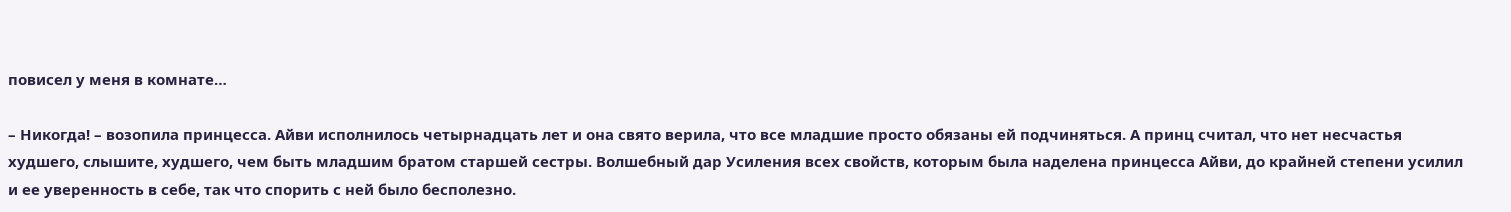повисел у меня в комнате…

– Никогда! – возопила принцесса. Айви исполнилось четырнадцать лет и она свято верила, что все младшие просто обязаны ей подчиняться. А принц считал, что нет несчастья худшего, слышите, худшего, чем быть младшим братом старшей сестры. Волшебный дар Усиления всех свойств, которым была наделена принцесса Айви, до крайней степени усилил и ее уверенность в себе, так что спорить с ней было бесполезно.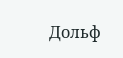Дольф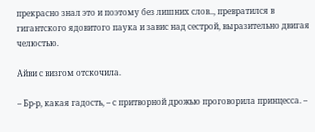прекрасно знал это и поэтому без лишних слов.., превратился в гигантского ядовитого паука и завис над сестрой, выразительно двигая челюстью.

Айви с визгом отскочила.

– Бр-р, какая гадость, – с притворной дрожью проговорила принцесса. –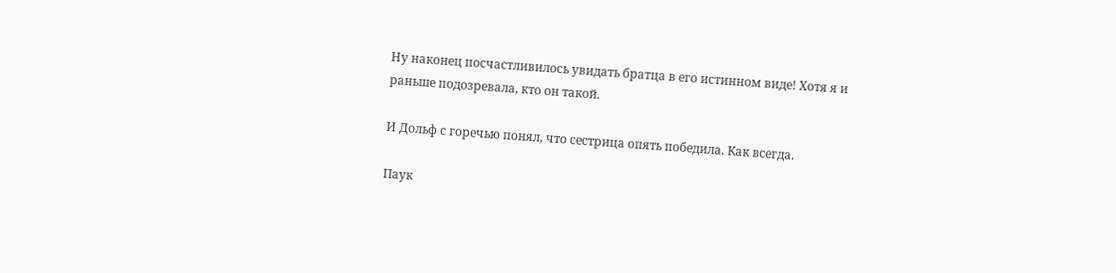Ну наконец посчастливилось увидать братца в его истинном виде! Хотя я и раньше подозревала, кто он такой.

И Дольф с горечью понял, что сестрица опять победила. Как всегда.

Паук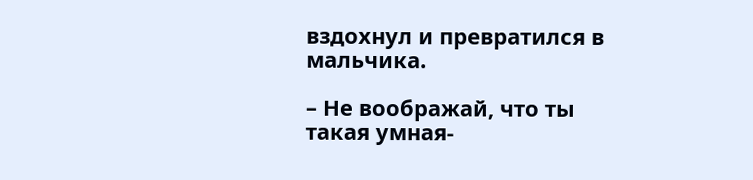вздохнул и превратился в мальчика.

– Не воображай, что ты такая умная-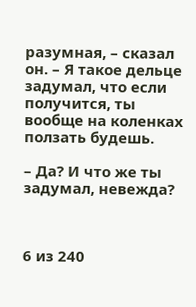разумная, – сказал он. – Я такое дельце задумал, что если получится, ты вообще на коленках ползать будешь.

– Да? И что же ты задумал, невежда?



6 из 240